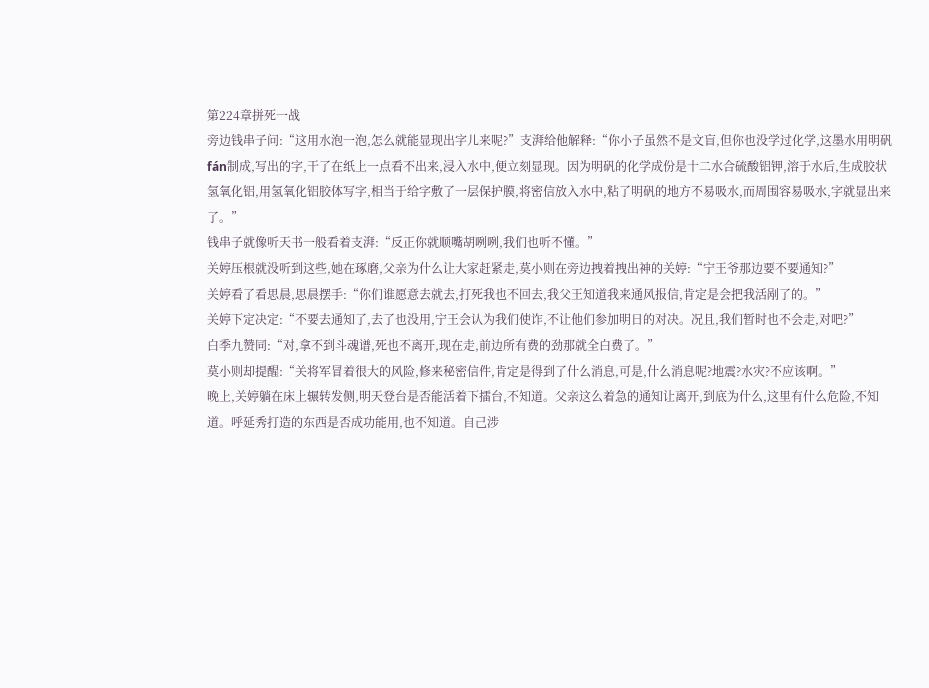第224章拼死一战
旁边钱串子问:“这用水泡一泡,怎么就能显现出字儿来呢?”支湃给他解释:“你小子虽然不是文盲,但你也没学过化学,这墨水用明矾fán制成,写出的字,干了在纸上一点看不出来,浸入水中,便立刻显现。因为明矾的化学成份是十二水合硫酸铝钾,溶于水后,生成胶状氢氧化铝,用氢氧化铝胶体写字,相当于给字敷了一层保护膜,将密信放入水中,粘了明矾的地方不易吸水,而周围容易吸水,字就显出来了。”
钱串子就像听天书一般看着支湃:“反正你就顺嘴胡咧咧,我们也听不懂。”
关婷压根就没听到这些,她在琢磨,父亲为什么让大家赶紧走,莫小则在旁边拽着拽出神的关婷:“宁王爷那边要不要通知?”
关婷看了看思晨,思晨摆手:“你们谁愿意去就去,打死我也不回去,我父王知道我来通风报信,肯定是会把我活剐了的。”
关婷下定决定:“不要去通知了,去了也没用,宁王会认为我们使诈,不让他们参加明日的对决。况且,我们暂时也不会走,对吧?”
白季九赞同:“对,拿不到斗魂谱,死也不离开,现在走,前边所有费的劲那就全白费了。”
莫小则却提醒:“关将军冒着很大的风险,修来秘密信件,肯定是得到了什么消息,可是,什么消息呢?地震?水灾?不应该啊。”
晚上,关婷躺在床上辗转发侧,明天登台是否能活着下擂台,不知道。父亲这么着急的通知让离开,到底为什么,这里有什么危险,不知道。呼延秀打造的东西是否成功能用,也不知道。自己涉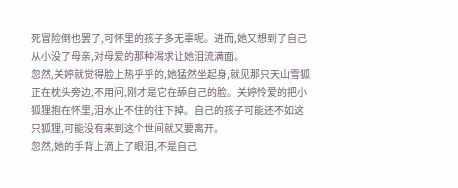死冒险倒也罢了,可怀里的孩子多无辜呢。进而,她又想到了自己从小没了母亲,对母爱的那种渴求让她泪流满面。
忽然,关婷就觉得脸上热乎乎的,她猛然坐起身,就见那只天山雪狐正在枕头旁边,不用问,刚才是它在舔自己的脸。关婷怜爱的把小狐狸抱在怀里,泪水止不住的往下掉。自己的孩子可能还不如这只狐狸,可能没有来到这个世间就又要离开。
忽然,她的手背上滴上了眼泪,不是自己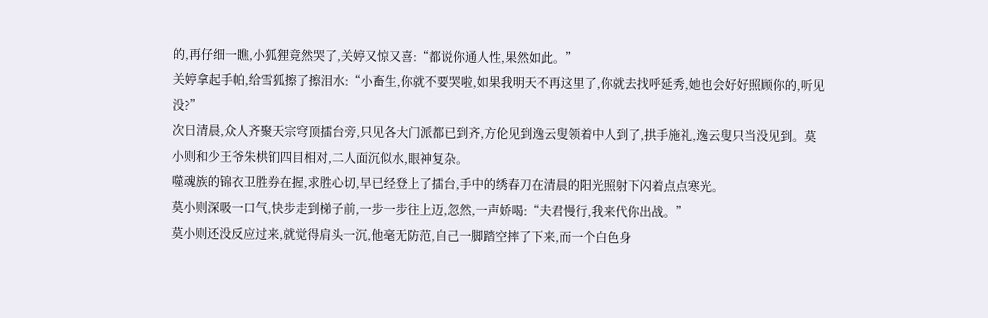的,再仔细一瞧,小狐狸竟然哭了,关婷又惊又喜:“都说你通人性,果然如此。”
关婷拿起手帕,给雪狐擦了擦泪水:“小畜生,你就不要哭啦,如果我明天不再这里了,你就去找呼延秀,她也会好好照顾你的,听见没?”
次日清晨,众人齐聚天宗穹顶擂台旁,只见各大门派都已到齐,方伦见到逸云叟领着中人到了,拱手施礼,逸云叟只当没见到。莫小则和少王爷朱栱钔四目相对,二人面沉似水,眼神复杂。
噬魂族的锦衣卫胜券在握,求胜心切,早已经登上了擂台,手中的绣春刀在清晨的阳光照射下闪着点点寒光。
莫小则深吸一口气,快步走到梯子前,一步一步往上迈,忽然,一声娇喝:“夫君慢行,我来代你出战。”
莫小则还没反应过来,就觉得肩头一沉,他毫无防范,自己一脚踏空摔了下来,而一个白色身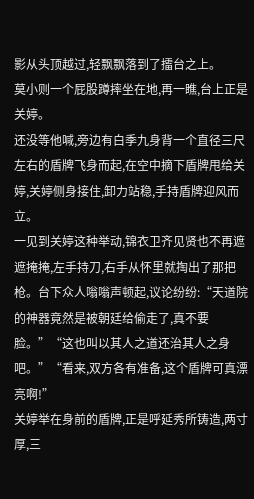影从头顶越过,轻飘飘落到了擂台之上。
莫小则一个屁股蹲摔坐在地,再一瞧,台上正是关婷。
还没等他喊,旁边有白季九身背一个直径三尺左右的盾牌飞身而起,在空中摘下盾牌甩给关婷,关婷侧身接住,卸力站稳,手持盾牌迎风而立。
一见到关婷这种举动,锦衣卫齐见贤也不再遮遮掩掩,左手持刀,右手从怀里就掏出了那把枪。台下众人嗡嗡声顿起,议论纷纷:“天道院的神器竟然是被朝廷给偷走了,真不要脸。”“这也叫以其人之道还治其人之身吧。”“看来,双方各有准备,这个盾牌可真漂亮啊!”
关婷举在身前的盾牌,正是呼延秀所铸造,两寸厚,三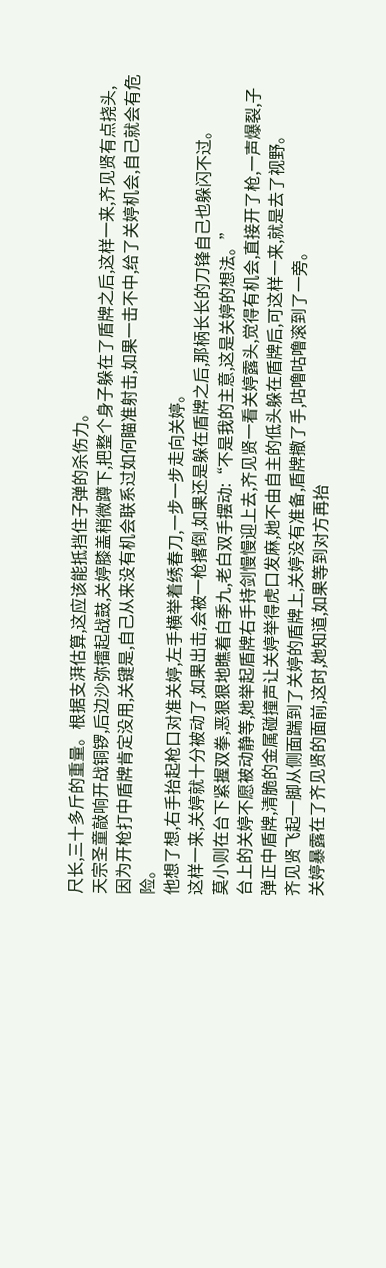尺长,三十多斤的重量。根据支湃估算,这应该能抵挡住子弹的杀伤力。
天宗圣童敲响开战铜锣,后边沙弥擂起战鼓,关婷膝盖稍微蹲下,把整个身子躲在了盾牌之后,这样一来,齐见贤有点挠头,因为开枪打中盾牌肯定没用,关键是,自己从来没有机会联系过如何瞄准射击,如果一击不中,给了关婷机会,自己就会有危险。
他想了想,右手抬起枪口对准关婷,左手横举着绣春刀,一步一步走向关婷。
这样一来,关婷就十分被动了,如果出击,会被一枪撂倒,如果还是躲在盾牌之后,那柄长长的刀锋自己也躲闪不过。
莫小则在台下紧握双拳,恶狠狠地瞧着白季九,老白双手摆动:“不是我的主意,这是关婷的想法。”
台上的关婷不愿被动静等,她举起盾牌右手持剑慢慢迎上去,齐见贤一看关婷露头,觉得有机会,直接开了枪,一声爆裂,子弹正中盾牌,清脆的金属碰撞声让关婷举得虎口发麻,她不由自主的低头躲在盾牌后,可这样一来,就是去了视野。
齐见贤飞起一脚从侧面踹到了关婷的盾牌上,关婷没有准备,盾牌撒了手,咕噜咕噜滚到了一旁。
关婷暴露在了齐见贤的面前,这时,她知道,如果等到对方再抬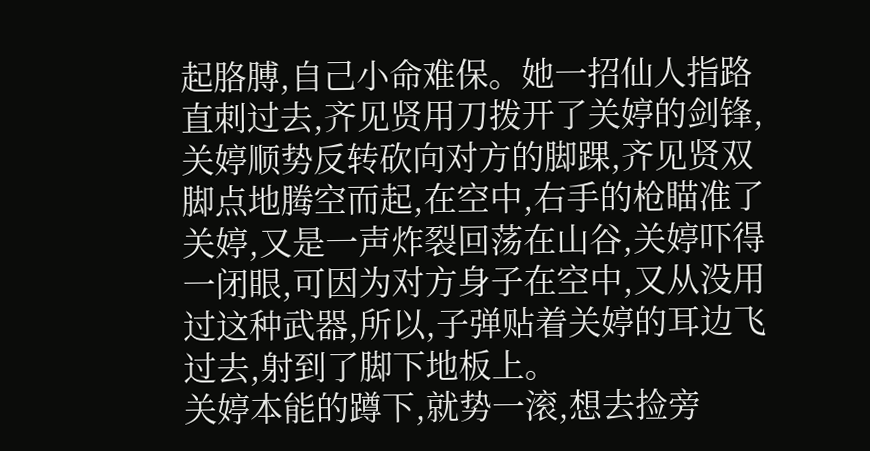起胳膊,自己小命难保。她一招仙人指路直刺过去,齐见贤用刀拨开了关婷的剑锋,关婷顺势反转砍向对方的脚踝,齐见贤双脚点地腾空而起,在空中,右手的枪瞄准了关婷,又是一声炸裂回荡在山谷,关婷吓得一闭眼,可因为对方身子在空中,又从没用过这种武器,所以,子弹贴着关婷的耳边飞过去,射到了脚下地板上。
关婷本能的蹲下,就势一滚,想去捡旁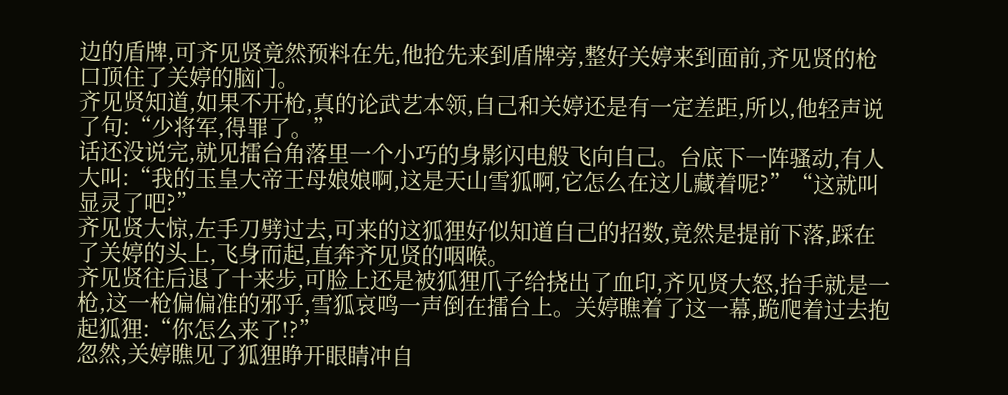边的盾牌,可齐见贤竟然预料在先,他抢先来到盾牌旁,整好关婷来到面前,齐见贤的枪口顶住了关婷的脑门。
齐见贤知道,如果不开枪,真的论武艺本领,自己和关婷还是有一定差距,所以,他轻声说了句:“少将军,得罪了。”
话还没说完,就见擂台角落里一个小巧的身影闪电般飞向自己。台底下一阵骚动,有人大叫:“我的玉皇大帝王母娘娘啊,这是天山雪狐啊,它怎么在这儿藏着呢?”“这就叫显灵了吧?”
齐见贤大惊,左手刀劈过去,可来的这狐狸好似知道自己的招数,竟然是提前下落,踩在了关婷的头上,飞身而起,直奔齐见贤的咽喉。
齐见贤往后退了十来步,可脸上还是被狐狸爪子给挠出了血印,齐见贤大怒,抬手就是一枪,这一枪偏偏准的邪乎,雪狐哀鸣一声倒在擂台上。关婷瞧着了这一幕,跪爬着过去抱起狐狸:“你怎么来了!?”
忽然,关婷瞧见了狐狸睁开眼睛冲自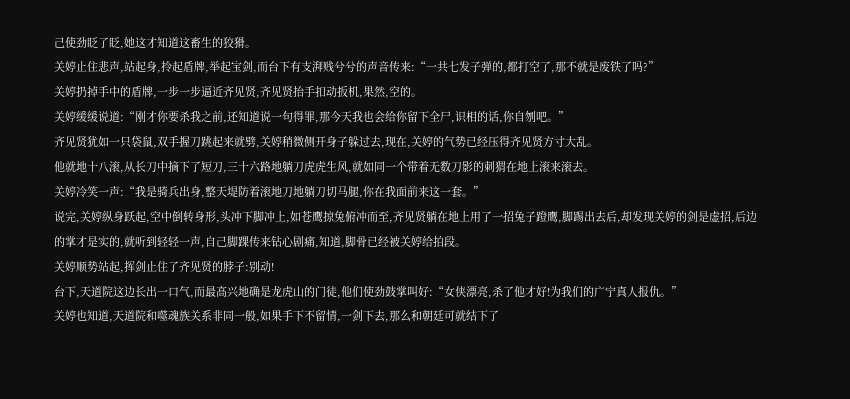己使劲眨了眨,她这才知道这畜生的狡猾。
关婷止住悲声,站起身,拎起盾牌,举起宝剑,而台下有支湃贱兮兮的声音传来:“一共七发子弹的,都打空了,那不就是废铁了吗?”
关婷扔掉手中的盾牌,一步一步逼近齐见贤,齐见贤抬手扣动扳机,果然,空的。
关婷缓缓说道:“刚才你要杀我之前,还知道说一句得罪,那今天我也会给你留下全尸,识相的话,你自刎吧。”
齐见贤犹如一只袋鼠,双手握刀跳起来就劈,关婷稍微侧开身子躲过去,现在,关婷的气势已经压得齐见贤方寸大乱。
他就地十八滚,从长刀中摘下了短刀,三十六路地躺刀虎虎生风,就如同一个带着无数刀影的刺猬在地上滚来滚去。
关婷冷笑一声:“我是骑兵出身,整天堤防着滚地刀地躺刀切马腿,你在我面前来这一套。”
说完,关婷纵身跃起,空中倒转身形,头冲下脚冲上,如苍鹰掠兔俯冲而至,齐见贤躺在地上用了一招兔子蹬鹰,脚踢出去后,却发现关婷的剑是虚招,后边的掌才是实的,就听到轻轻一声,自己脚踝传来钻心剧痛,知道,脚骨已经被关婷给拍段。
关婷顺势站起,挥剑止住了齐见贤的脖子:别动!
台下,天道院这边长出一口气,而最高兴地确是龙虎山的门徒,他们使劲鼓掌叫好:“女侠漂亮,杀了他才好!为我们的广宁真人报仇。”
关婷也知道,天道院和噬魂族关系非同一般,如果手下不留情,一剑下去,那么和朝廷可就结下了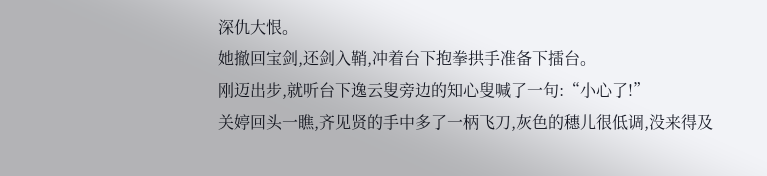深仇大恨。
她撤回宝剑,还剑入鞘,冲着台下抱拳拱手准备下擂台。
刚迈出步,就听台下逸云叟旁边的知心叟喊了一句:“小心了!”
关婷回头一瞧,齐见贤的手中多了一柄飞刀,灰色的穗儿很低调,没来得及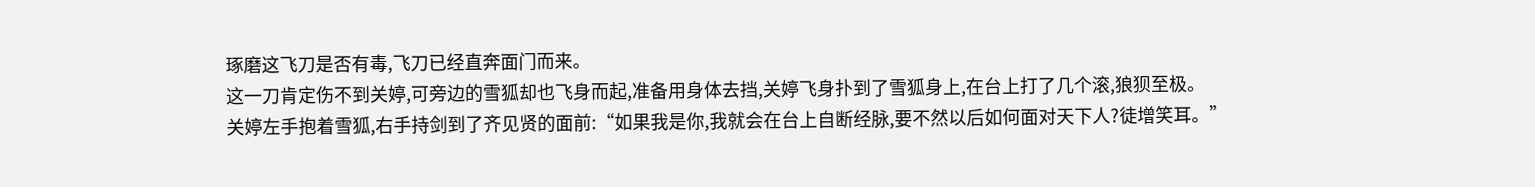琢磨这飞刀是否有毒,飞刀已经直奔面门而来。
这一刀肯定伤不到关婷,可旁边的雪狐却也飞身而起,准备用身体去挡,关婷飞身扑到了雪狐身上,在台上打了几个滚,狼狈至极。
关婷左手抱着雪狐,右手持剑到了齐见贤的面前:“如果我是你,我就会在台上自断经脉,要不然以后如何面对天下人?徒增笑耳。”